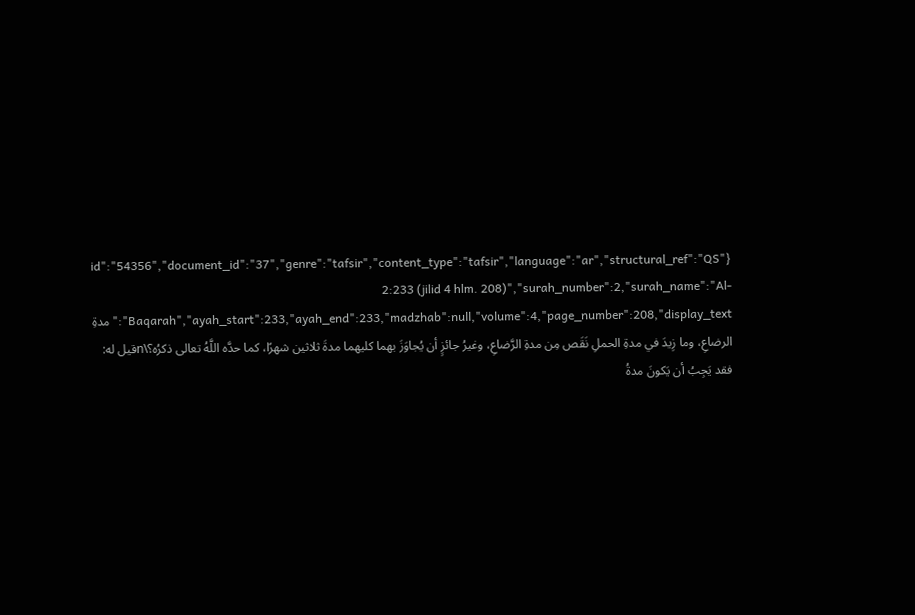{"id":"54356","document_id":"37","genre":"tafsir","content_type":"tafsir","language":"ar","structural_ref":"QS 2:233 (jilid 4 hlm. 208)","surah_number":2,"surah_name":"Al-Baqarah","ayah_start":233,"ayah_end":233,"madzhab":null,"volume":4,"page_number":208,"display_text":"مدةِ الرضاعِ، وما زِيدَ في مدةِ الحملِ نَقَص مِن مدةِ الرَّضاعِ، وغيرُ جائزٍ أن يُجاوَزَ بهما كليهما مدةَ ثلاثين شهرًا، كما حدَّه اللَّهُ تعالى ذكرُه؟\nقيل له: فقد يَجِبُ أن يَكونَ مدةُ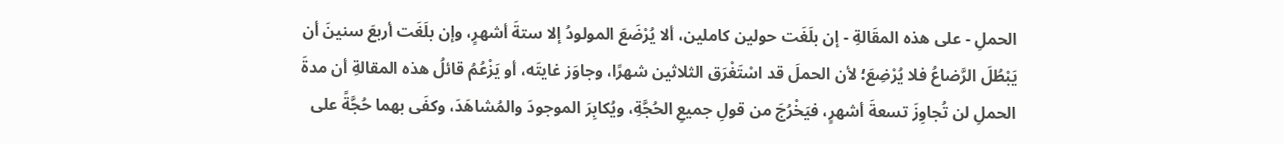الحملِ - على هذه المقَالةِ - إن بلَغَت حولين كاملين، ألا يُرْضَعَ المولودُ إلا ستةَ أشهرٍ، وإن بلَغَت أربعَ سنينَ أن يَبْطُلَ الرَّضاعُ فلا يُرْضِعَ؛ لأن الحملَ قد اسْتَغْرَق الثلاثين شهرًا، وجاوَز غايتَه، أو يَزْعُمُ قائلُ هذه المقالةِ أن مدةَ الحملِ لن تُجاوِزَ تسعةَ أشهرٍ، فيَخْرُجَ من قولِ جميعِ الحُجَّةِ، ويُكابِرَ الموجودَ والمُشاهَدَ، وكفَى بهما حُجَّةً على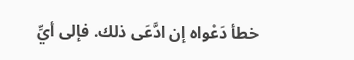خطأ دَعْواه إن ادَّعَى ذلك. فإلى أيِّ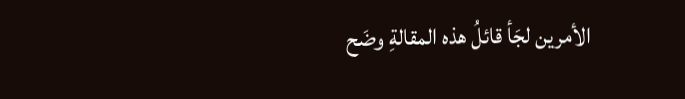الأمرين لجَأ قائلُ هذه المقالةِ وضَح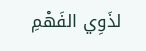لذَوِي الفَهْمِ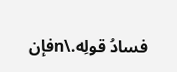فسادُ قولِه.\nفإن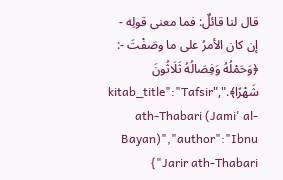قال لنا قائلٌ: فما معنى قولِه - إن كان الأمرُ على ما وصَفْتَ -: ﴿وَحَمْلُهُ وَفِصَالُهُ ثَلَاثُونَ شَهْرًا﴾.","kitab_title":"Tafsir ath-Thabari (Jami' al-Bayan)","author":"Ibnu Jarir ath-Thabari"}